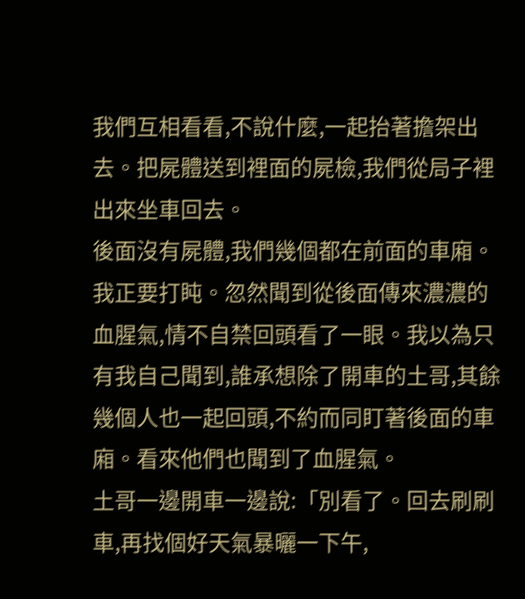我們互相看看,不說什麼,一起抬著擔架出去。把屍體送到裡面的屍檢,我們從局子裡出來坐車回去。
後面沒有屍體,我們幾個都在前面的車廂。我正要打盹。忽然聞到從後面傳來濃濃的血腥氣,情不自禁回頭看了一眼。我以為只有我自己聞到,誰承想除了開車的土哥,其餘幾個人也一起回頭,不約而同盯著後面的車廂。看來他們也聞到了血腥氣。
土哥一邊開車一邊說:「別看了。回去刷刷車,再找個好天氣暴曬一下午,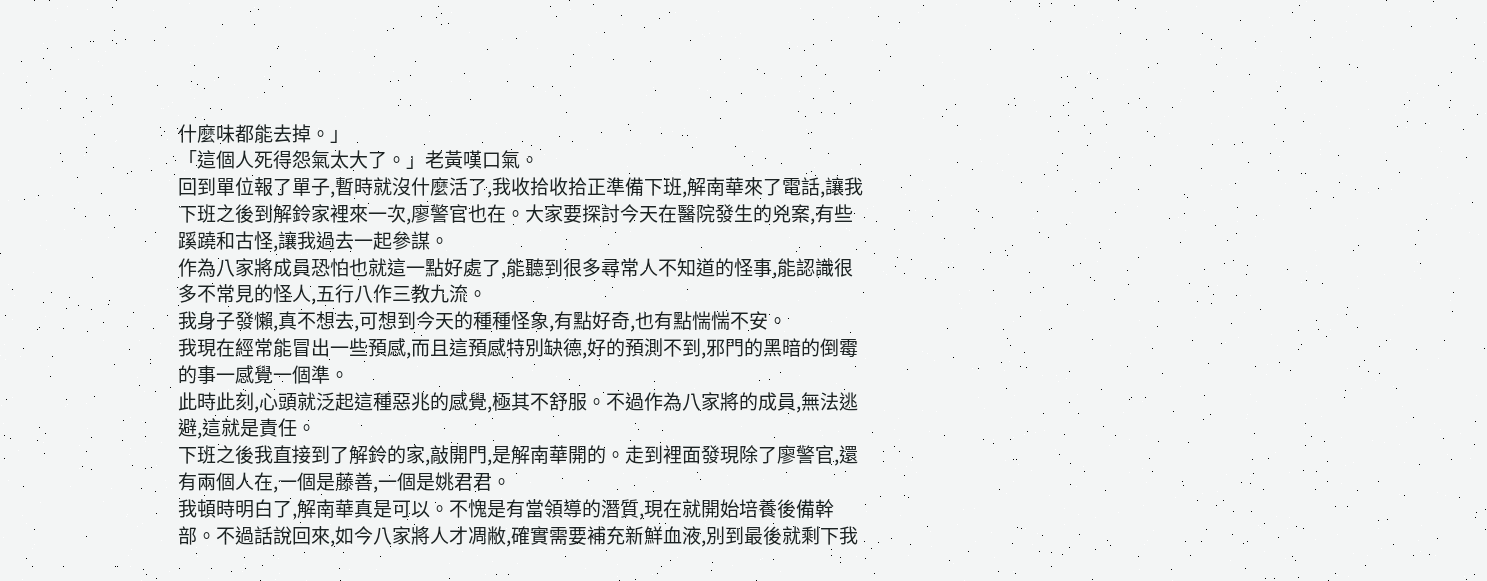什麼味都能去掉。」
「這個人死得怨氣太大了。」老黃嘆口氣。
回到單位報了單子,暫時就沒什麼活了,我收拾收拾正準備下班,解南華來了電話,讓我下班之後到解鈴家裡來一次,廖警官也在。大家要探討今天在醫院發生的兇案,有些蹊蹺和古怪,讓我過去一起參謀。
作為八家將成員恐怕也就這一點好處了,能聽到很多尋常人不知道的怪事,能認識很多不常見的怪人,五行八作三教九流。
我身子發懶,真不想去,可想到今天的種種怪象,有點好奇,也有點惴惴不安。
我現在經常能冒出一些預感,而且這預感特別缺德,好的預測不到,邪門的黑暗的倒霉的事一感覺一個準。
此時此刻,心頭就泛起這種惡兆的感覺,極其不舒服。不過作為八家將的成員,無法逃避,這就是責任。
下班之後我直接到了解鈴的家,敲開門,是解南華開的。走到裡面發現除了廖警官,還有兩個人在,一個是藤善,一個是姚君君。
我頓時明白了,解南華真是可以。不愧是有當領導的潛質,現在就開始培養後備幹部。不過話說回來,如今八家將人才凋敝,確實需要補充新鮮血液,別到最後就剩下我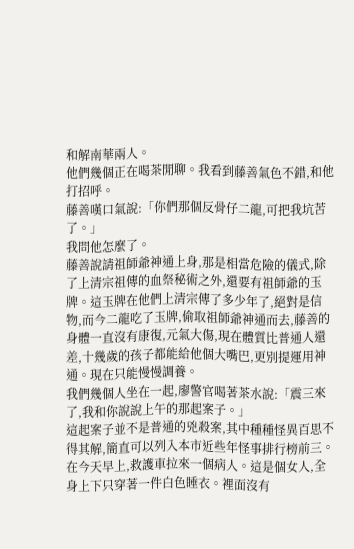和解南華兩人。
他們幾個正在喝茶閒聊。我看到藤善氣色不錯,和他打招呼。
藤善嘆口氣說:「你們那個反骨仔二龍,可把我坑苦了。」
我問他怎麼了。
藤善說請祖師爺神通上身,那是相當危險的儀式,除了上清宗祖傳的血祭秘術之外,還要有祖師爺的玉牌。這玉牌在他們上清宗傳了多少年了,絕對是信物,而今二龍吃了玉牌,偷取祖師爺神通而去,藤善的身體一直沒有康復,元氣大傷,現在體質比普通人還差,十幾歲的孩子都能給他個大嘴巴,更別提運用神通。現在只能慢慢調養。
我們幾個人坐在一起,廖警官喝著茶水說:「震三來了,我和你說說上午的那起案子。」
這起案子並不是普通的兇殺案,其中種種怪異百思不得其解,簡直可以列入本市近些年怪事排行榜前三。
在今天早上,救護車拉來一個病人。這是個女人,全身上下只穿著一件白色睡衣。裡面沒有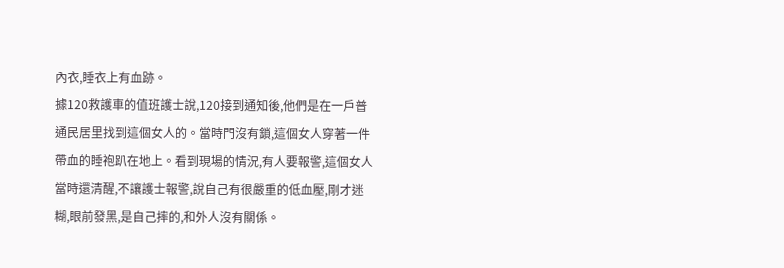內衣,睡衣上有血跡。
據120救護車的值班護士說,120接到通知後,他們是在一戶普通民居里找到這個女人的。當時門沒有鎖,這個女人穿著一件帶血的睡袍趴在地上。看到現場的情況,有人要報警,這個女人當時還清醒,不讓護士報警,說自己有很嚴重的低血壓,剛才迷糊,眼前發黑,是自己摔的,和外人沒有關係。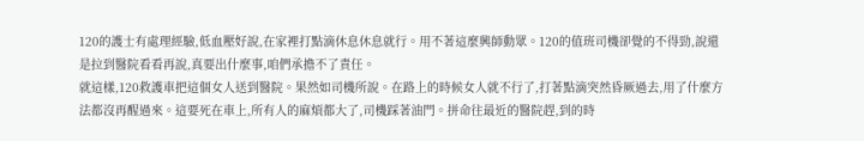120的護士有處理經驗,低血壓好說,在家裡打點滴休息休息就行。用不著這麼興師動眾。120的值班司機卻覺的不得勁,說還是拉到醫院看看再說,真要出什麼事,咱們承擔不了責任。
就這樣,120救護車把這個女人送到醫院。果然如司機所說。在路上的時候女人就不行了,打著點滴突然昏厥過去,用了什麼方法都沒再醒過來。這要死在車上,所有人的麻煩都大了,司機踩著油門。拼命往最近的醫院趕,到的時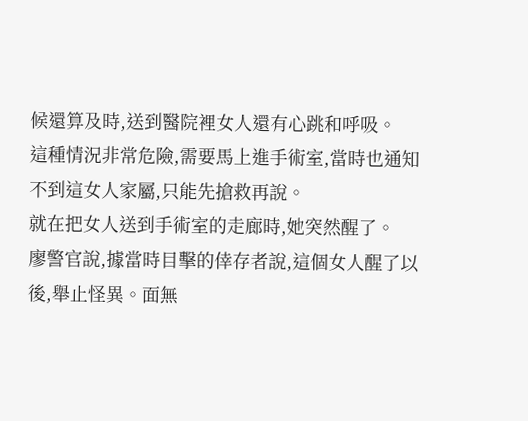候還算及時,送到醫院裡女人還有心跳和呼吸。
這種情況非常危險,需要馬上進手術室,當時也通知不到這女人家屬,只能先搶救再說。
就在把女人送到手術室的走廊時,她突然醒了。
廖警官說,據當時目擊的倖存者說,這個女人醒了以後,舉止怪異。面無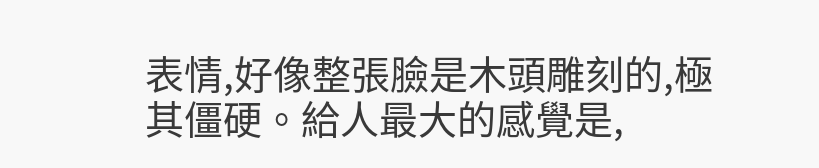表情,好像整張臉是木頭雕刻的,極其僵硬。給人最大的感覺是,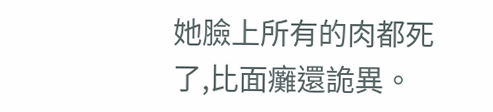她臉上所有的肉都死了,比面癱還詭異。